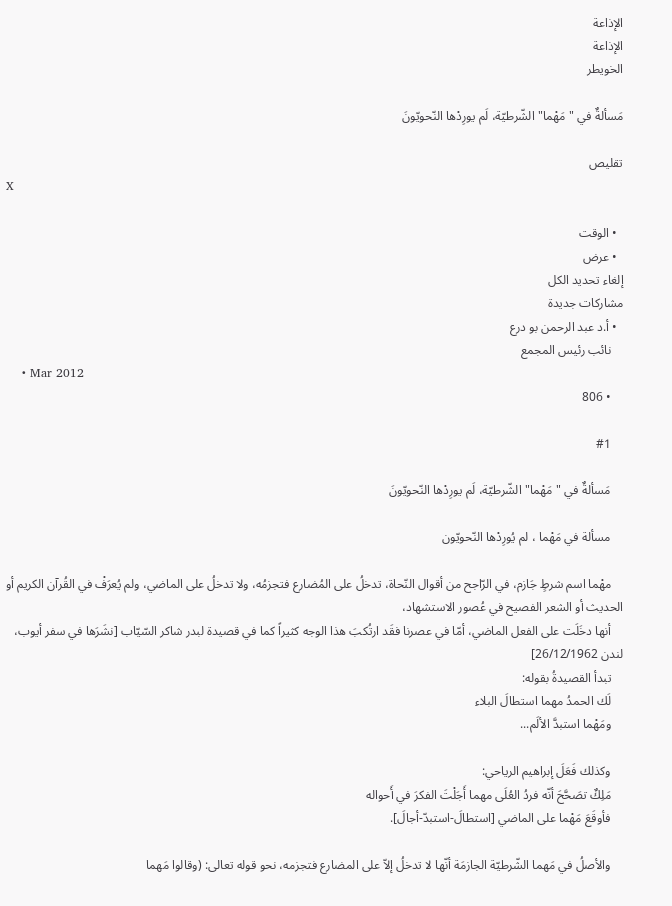الإذاعة
الإذاعة
الخويطر

مَسألةٌ في "مَهْما" الشّرطيّة، لَم يورِدْها النّحويّونَ

تقليص
X

  • الوقت
  • عرض
إلغاء تحديد الكل
مشاركات جديدة
  • أ.د عبد الرحمن بو درع
    نائب رئيس المجمع
    • Mar 2012
    • 806

    #1

    مَسألةٌ في "مَهْما" الشّرطيّة، لَم يورِدْها النّحويّونَ

    مسألة في مَهْما ، لم يُورِدْها النّحويّون

    مهْما اسم شرطٍ جَازم، في الرّاجح من أقوال النّحاة، تدخلُ على المُضارع فتجزمُه، ولا تدخلُ على الماضي، ولم يُعرَفْ في القُرآن الكريم أو الحديث أو الشعر الفصيح في عُصور الاستشهاد،
    أنها دخَلَت على الفعل الماضي، أمّا في عصرنا فقَد ارتُكبَ هذا الوجه كثيراً كما في قصيدة لبدر شاكر السّيّاب [نشَرَها في سفر أيوب، لندن 26/12/1962]
    تبدأ القصيدةُ بقوله:
    لَك الحمدُ مهما استطالَ البلاء
    ومَهْما استبدَّ الألَم...

    وكذلك فَعَلَ إبراهيم الرياحي:
    مَلِكٌ تصَحَّحَ أنّه فردُ العُلَى مهما أَجَلْتَ الفكرَ في أَحواله
    فأوقَعَ مَهْما على الماضي [استطالَ-استبدّ-أجالَ].

    والأصلُ في مَهما الشّرطيّة الجازمَة أنّها لا تدخلُ إلاّ على المضارع فتجزمه، نحو قوله تعالى: (وقالوا مَهما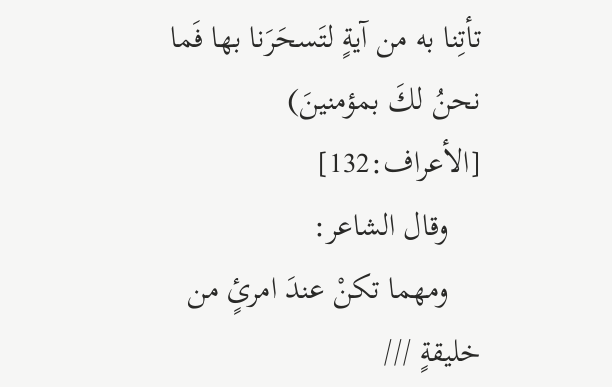تأتِنا به من آيةٍ لتَسحَرَنا بها فَما نحنُ لكَ بمؤمنينَ) [الأعراف:132]
    وقال الشاعر:
    ومهما تكنْ عندَ امرئٍ من خليقةٍ ///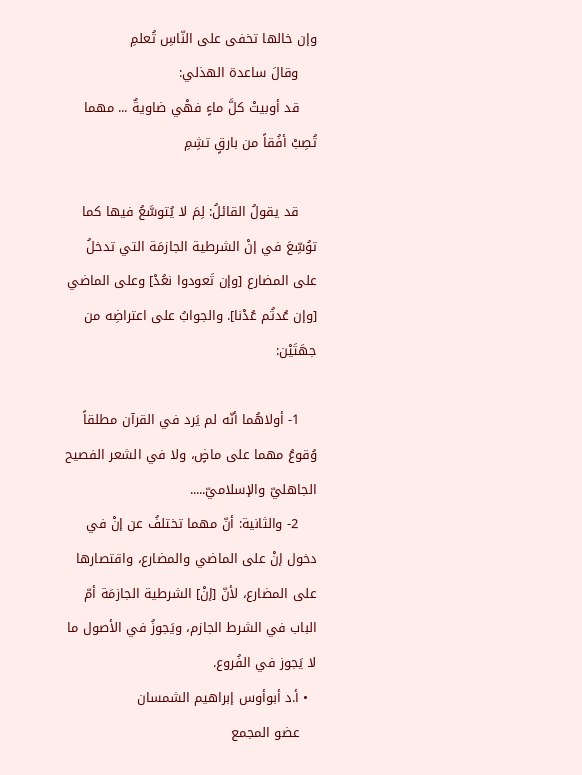وإن خالها تخفى على النّاسِ تُعلمِ
    وقالَ ساعدة الهذلي:
    قد أوبيتْ كلَّ ماءٍ فهْي ضاويةٌ ... مهما تُصِبْ أفُقاً من بارقٍ تشِمِ

    قد يقولُ القائلُ: لِمَ لا يُتوسَّعُ فيها كما توُسِّعَ في إنْ الشرطية الجازمَة التي تدخلُ على المضارع [وإن تَعودوا نعُدْ] وعلى الماضي [وإن عُدتُم عُدْنا]. والجوابُ على اعتراضِه من جهَتَيْن:

    1- أولاهُما أنّه لم يَرد في القرآن مطلقاً وُقوعُ مهما على ماضٍ، ولا في الشعر الفصيح الجاهليّ والإسلاميّ.....
    2- والثانية: أنّ مهما تختلفُ عن إنْ في دخول إنْ على الماضي والمضارع، واقتصارها على المضارع، لأنّ [إنْ] الشرطية الجازمَة أمّ الباب في الشرط الجازم، ويَجوزُ في الأصول ما لا يَجوز في الفُروع.
  • أ.د أبوأوس إبراهيم الشمسان
    عضو المجمع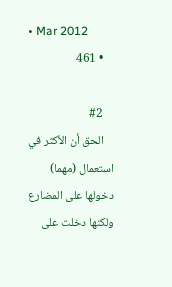• Mar 2012
    • 461

    #2
    الحق أن الأكثر في استعمال (مهما) دخولها على المضارع ولكنها دخلت على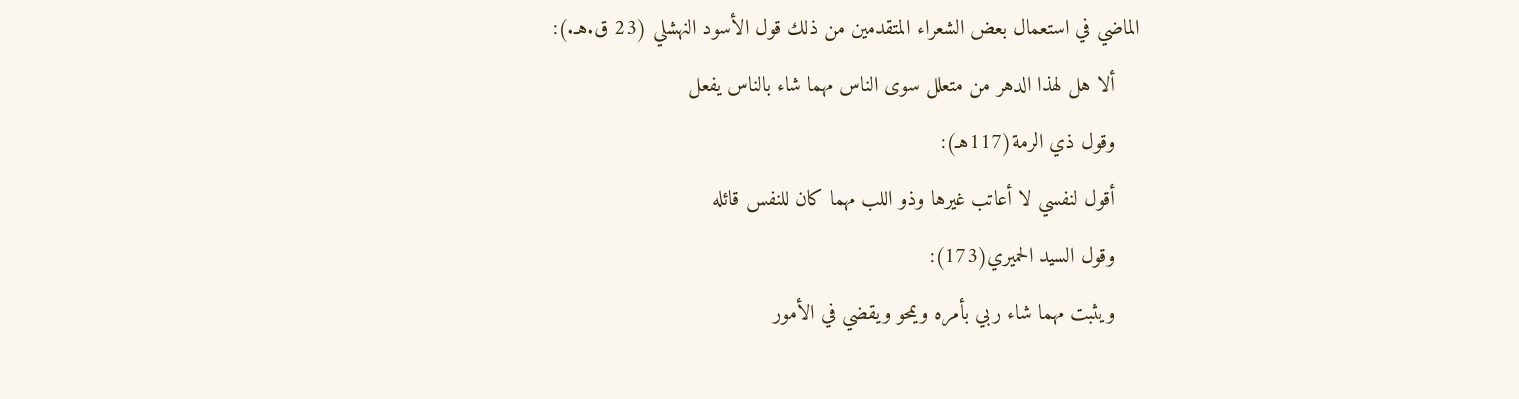الماضي في استعمال بعض الشعراء المتقدمين من ذلك قول الأسود النهشلي (23 ق.هـ.):
    ألا هل لهذا الدهر من متعلل سوى الناس مهما شاء بالناس يفعل
    وقول ذي الرمة(117هـ):
    أقول لنفسي لا أعاتب غيرها وذو اللب مهما كان للنفس قائله
    وقول السيد الحميري(173):
    ويثبت مهما شاء ربي بأمره ويمحو ويقضي في الأمور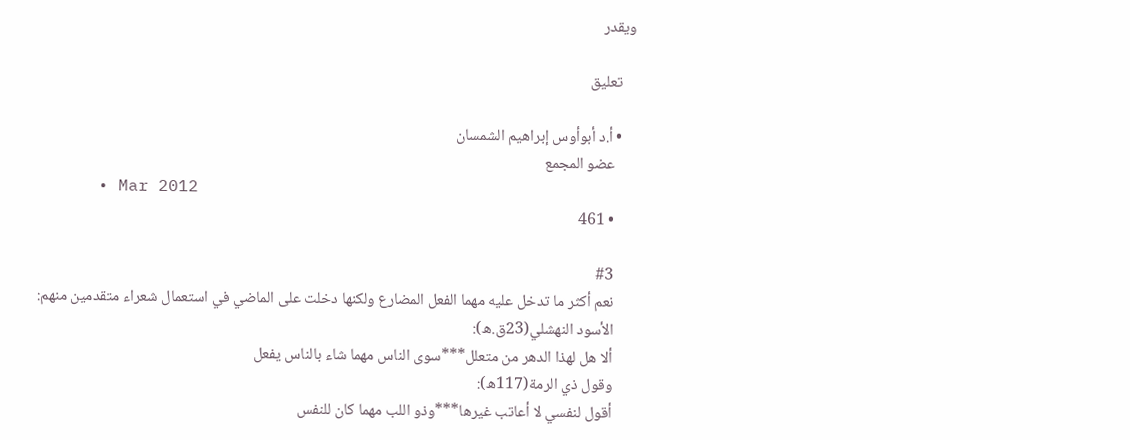ويقدر

    تعليق

    • أ.د أبوأوس إبراهيم الشمسان
      عضو المجمع
      • Mar 2012
      • 461

      #3
      نعم أكثر ما تدخل عليه مهما الفعل المضارع ولكنها دخلت على الماضي في استعمال شعراء متقدمين منهم:
      الأسود النهشلي(23ق.ه):
      ألا هل لهذا الدهر من متعلل***سوى الناس مهما شاء بالناس يفعل
      وقول ذي الرمة(117ه):
      أقول لنفسي لا أعاتب غيرها***وذو اللب مهما كان للنفس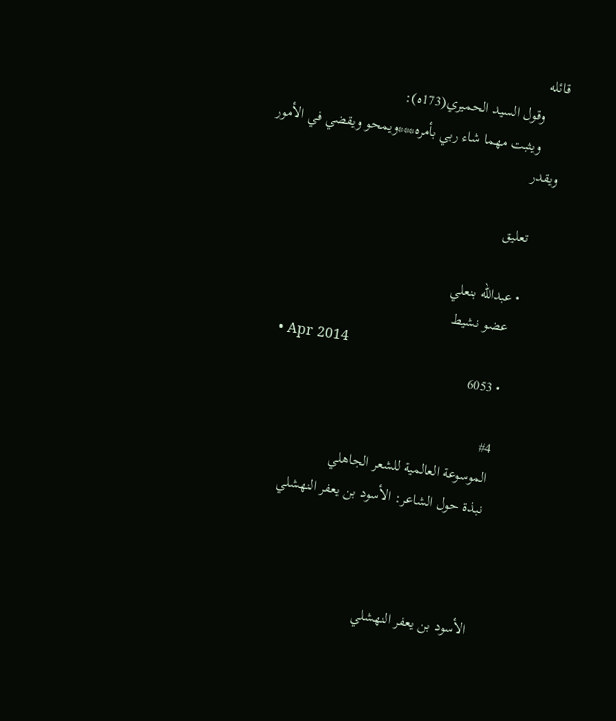قائله
      وقول السيد الحميري(173ه):
      ويثبت مهما شاء ربي بأمره***ويمحو ويقضي في الأمور ويقدر

      تعليق

      • عبدالله بنعلي
        عضو نشيط
        • Apr 2014
        • 6053

        #4
        الموسوعة العالمية للشعر الجاهلي
        نبذة حول الشاعر: الأسود بن يعفر النهشلي



        الأسود بن يعفر النهشلي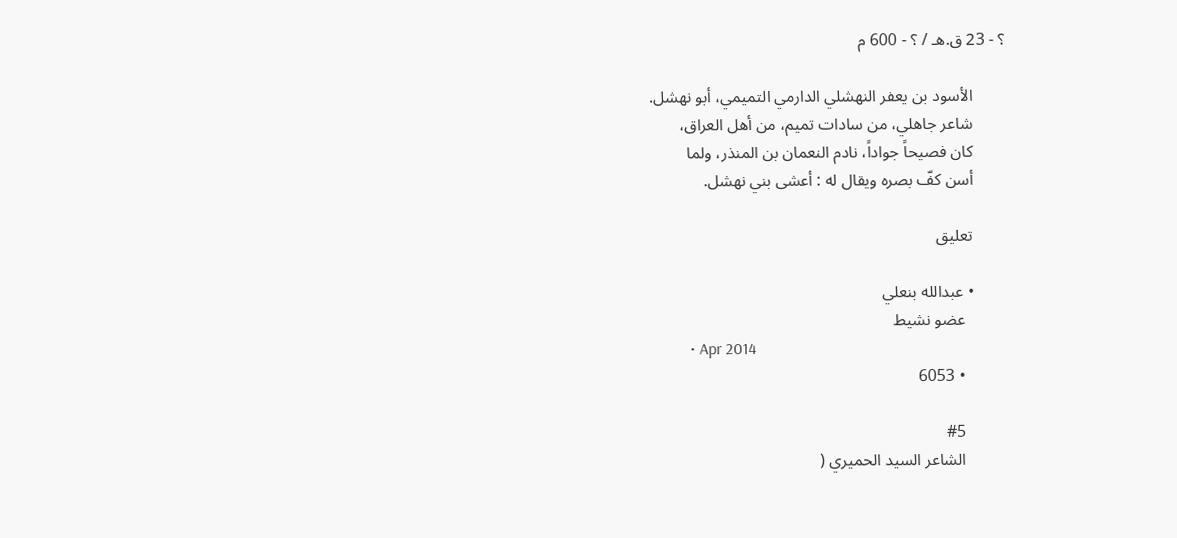؟ - 23 ق.هـ / ؟ - 600 م

        الأسود بن يعفر النهشلي الدارمي التميمي، أبو نهشل.
        شاعر جاهلي، من سادات تميم، من أهل العراق،
        كان فصيحاً جواداً، نادم النعمان بن المنذر، ولما
        أسن كفّ بصره ويقال له : أعشى بني نهشل.

        تعليق

        • عبدالله بنعلي
          عضو نشيط
          • Apr 2014
          • 6053

          #5
          الشاعر السيد الحميري (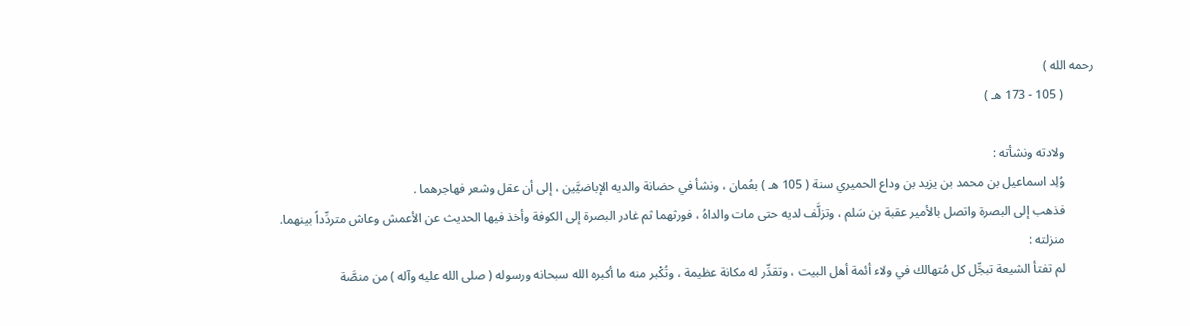رحمه الله )
          ( 105 - 173 هـ )

          ولادته ونشأته :
          وُلِد اسماعيل بن محمد بن يزيد بن وداع الحميري سنة ( 105 هـ ) بعُمان ، ونشأ في حضانة والديه الإباضيَّين ، إلى أن عقل وشعر فهاجرهما .
          فذهب إلى البصرة واتصل بالأمير عقبة بن سَلم ، وتزلَّف لديه حتى مات والداهُ ، فورثهما ثم غادر البصرة إلى الكوفة وأخذ فيها الحديث عن الأعمش وعاش متردِّداً بينهما.
          منزلته :
          لم تفتأ الشيعة تبجِّل كل مُتهالك في ولاء أئمة أهل البيت ، وتقدِّر له مكانة عظيمة ، وتُكْبر منه ما أكبره الله سبحانه ورسوله ( صلى الله عليه وآله ) من منصَّة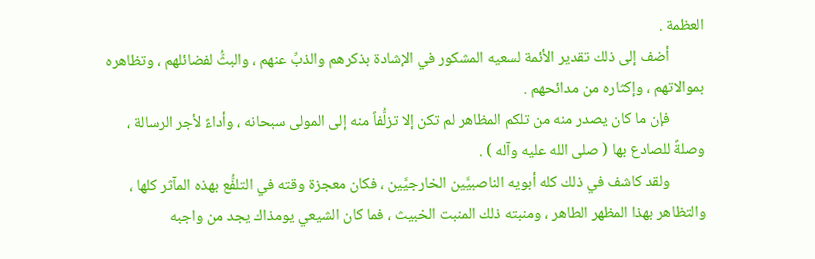العظمة .
          أضف إلى ذلك تقدير الأئمة لسعيه المشكور في الإشادة بذكرهم والذبِّ عنهم ، والبثُّ لفضائلهم ، وتظاهره بموالاتهم ، وإكثاره من مدائحهم .
          فإن ما كان يصدر منه من تلكم المظاهر لم تكن إلا تزلُّفاً منه إلى المولى سبحانه ، وأداءً لأجر الرسالة ، وصلةً للصادع بها ( صلى الله عليه وآله ) .
          ولقد كاشف في ذلك كله أبويه الناصبيَّين الخارجيَّين ، فكان معجزة وقته في التلفُّع بهذه المآثر كلها ، والتظاهر بهذا المظهر الطاهر ، ومنبته ذلك المنبت الخبيث ، فما كان الشيعي يومذاك يجد من واجبه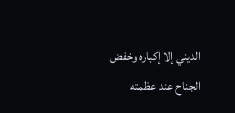الديني إلا إكباره وخفض الجناح عند عظمته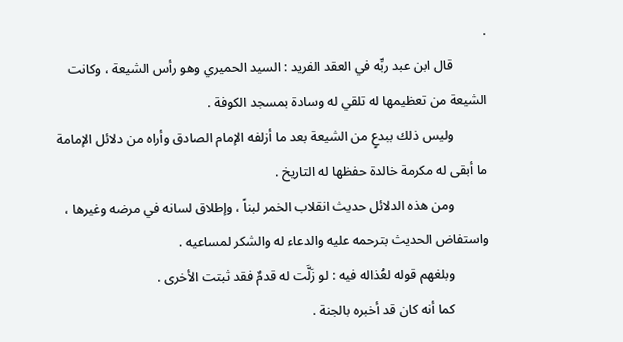.
          قال ابن عبد ربِّه في العقد الفريد : السيد الحميري وهو رأس الشيعة ، وكانت الشيعة من تعظيمها له تلقي له وسادة بمسجد الكوفة .
          وليس ذلك ببدعٍ من الشيعة بعد ما أزلفه الإمام الصادق وأراه من دلائل الإمامة ما أبقى له مكرمة خالدة حفظها له التاريخ .
          ومن هذه الدلائل حديث انقلاب الخمر لبناً ، وإطلاق لسانه في مرضه وغيرها ، واستفاض الحديث بترحمه عليه والدعاء له والشكر لمساعيه .
          وبلغهم قوله لعُذاله فيه : لو زَلَّت له قدمٌ فقد ثبتت الأخرى .
          كما أنه كان قد أخبره بالجنة .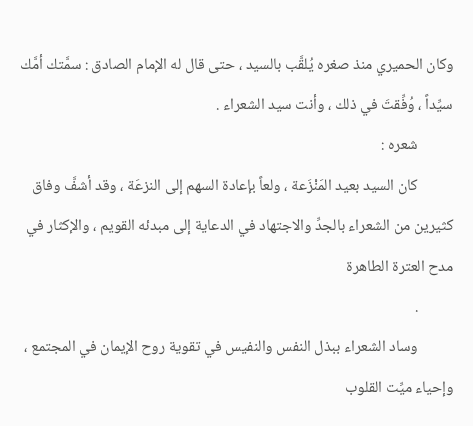وكان الحميري منذ صغره يُلقَّب بالسيد ، حتى قال له الإمام الصادق : سمَّتك أمَّك سيِّداً ، وُفِّقتَ في ذلك ، وأنت سيد الشعراء .
          شعره :
          كان السيد بعيد المَنْزَعة ، ولعاً بإعادة السهم إلى النزعَة ، وقد أشفَّ وفاق كثيرين من الشعراء بالجدِّ والاجتهاد في الدعاية إلى مبدئه القويم ، والإكثار في مدح العترة الطاهرة
          .
          وساد الشعراء ببذل النفس والنفيس في تقوية روح الإيمان في المجتمع ، وإحياء ميِّت القلوب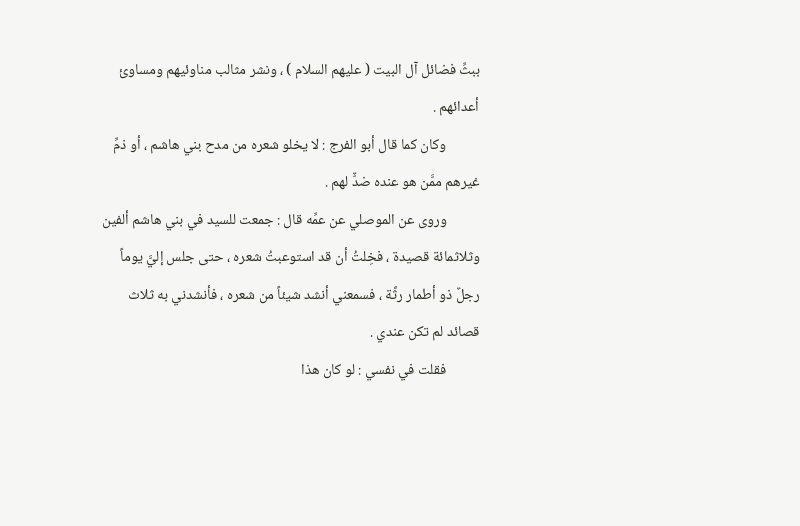ببثِّ فضائل آل البيت ( عليهم السلام ) ، ونشر مثالب مناوئيهم ومساوئ أعدائهم .
          وكان كما قال أبو الفرج : لا يخلو شعره من مدح بني هاشم ، أو ذمِّ غيرهم ممَّن هو عنده ضدٌّ لهم .
          وروى عن الموصلي عن عمِّه قال : جمعت للسيد في بني هاشم ألفين وثلاثمائة قصيدة ، فخِلتُ أن قد استوعبتُ شعره ، حتى جلس إليَّ يوماً رجلٌ ذو أطمار رثَّة ، فسمعني أنشد شيئاً من شعره ، فأنشدني به ثلاث قصائد لم تكن عندي .
          فقلت في نفسي : لو كان هذا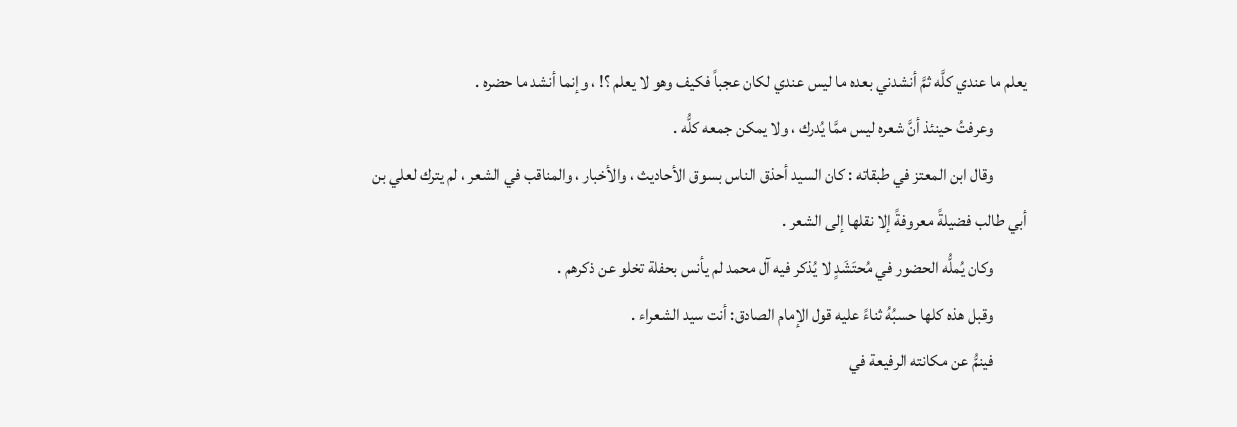يعلم ما عندي كلَّه ثمَّ أنشدني بعده ما ليس عندي لكان عجباً فكيف وهو لا يعلم ؟! ، وإنما أنشد ما حضره .
          وعرفتُ حينئذ أنَّ شعره ليس ممَّا يُدرك ، ولا يمكن جمعه كلُّه .
          وقال ابن المعتز في طبقاته : كان السيد أحذق الناس بسوق الأحاديث ، والأخبار ، والمناقب في الشعر ، لم يترك لعلي بن أبي طالب فضيلةً معروفةً إلا نقلها إلى الشعر .
          وكان يُملُّه الحضور في مُحتَشَدٍ لا يُذكر فيه آل محمد لم يأنس بحفلة تخلو عن ذكرهم .
          وقبل هذه كلها حسبُهُ ثناءً عليه قول الإمام الصادق: أنت سيد الشعراء .
          فينمُّ عن مكانته الرفيعة في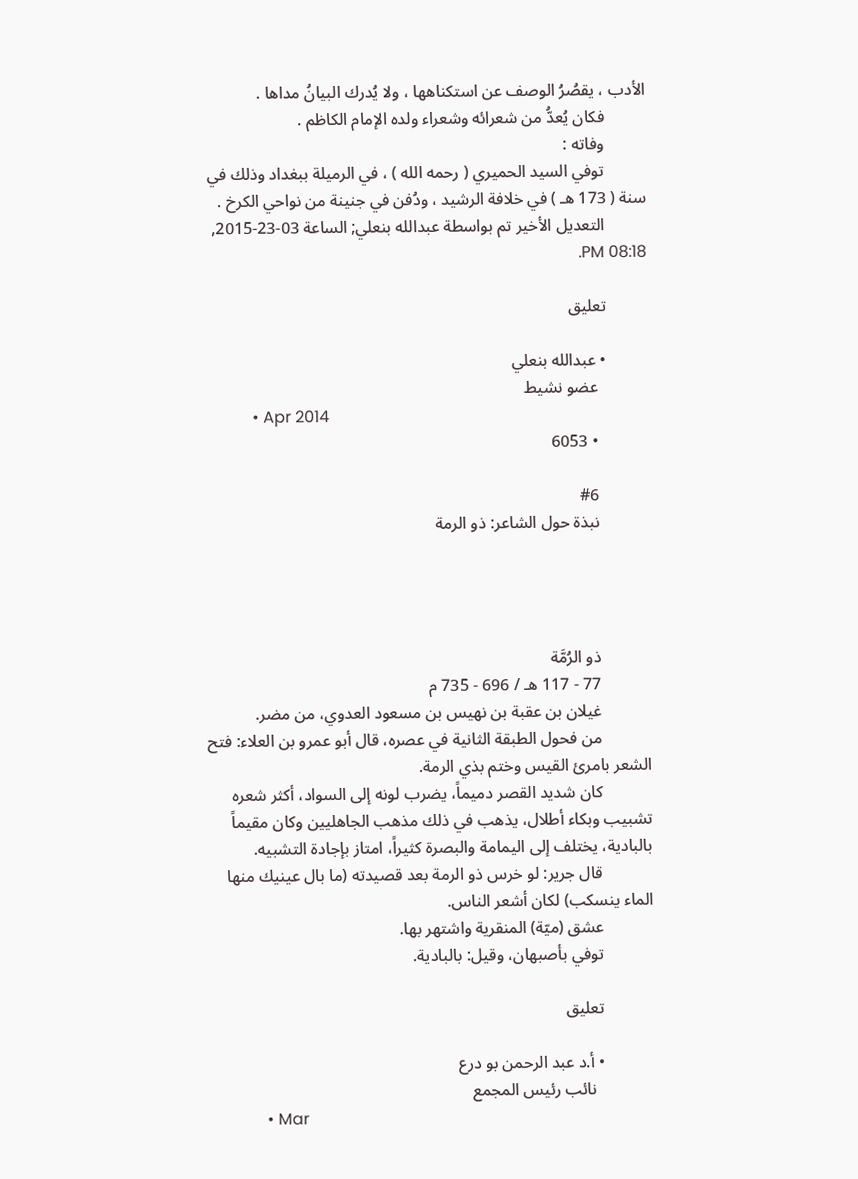الأدب ، يقصُرُ الوصف عن استكناهها ، ولا يُدرك البيانُ مداها .
          فكان يُعدُّ من شعرائه وشعراء ولده الإمام الكاظم .
          وفاته :
          توفي السيد الحميري ( رحمه الله ) ، في الرميلة ببغداد وذلك في سنة ( 173 هـ ) في خلافة الرشيد ، ودُفن في جنينة من نواحي الكرخ .
          التعديل الأخير تم بواسطة عبدالله بنعلي; الساعة 03-23-2015, 08:18 PM.

          تعليق

          • عبدالله بنعلي
            عضو نشيط
            • Apr 2014
            • 6053

            #6
            نبذة حول الشاعر: ذو الرمة




            ذو الرُمَّة
            77 - 117 هـ / 696 - 735 م
            غيلان بن عقبة بن نهيس بن مسعود العدوي، من مضر.
            من فحول الطبقة الثانية في عصره، قال أبو عمرو بن العلاء: فتح الشعر بامرئ القيس وختم بذي الرمة.
            كان شديد القصر دميماً، يضرب لونه إلى السواد، أكثر شعره تشبيب وبكاء أطلال، يذهب في ذلك مذهب الجاهليين وكان مقيماً بالبادية، يختلف إلى اليمامة والبصرة كثيراً، امتاز بإجادة التشبيه.
            قال جرير: لو خرس ذو الرمة بعد قصيدته (ما بال عينيك منها الماء ينسكب) لكان أشعر الناس.
            عشق (ميّة) المنقرية واشتهر بها.
            توفي بأصبهان، وقيل: بالبادية.

            تعليق

            • أ.د عبد الرحمن بو درع
              نائب رئيس المجمع
              • Mar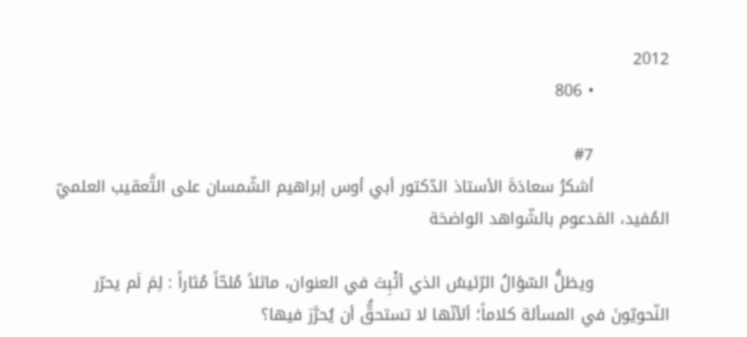2012
              • 806

              #7
              أشكرُ سعادَةَ الأستاذ الدّكتور أبي أوس إبراهيم الشّمسان على التَّعقيب العلميّ المُفيد، المَدعوم بالشّواهد الواضحَة

              ويظلُّ السّؤالُ الرّئيسُ الذي أثْبِتَ في العنوان، ماثلاً مُلحّاً مُثاراً : لِمَ لَم يحرّر النّحويّونَ في المسألة كلاماً؛ ألأنّها لا تستحقُّ أن يُحرَّرَ فيها؟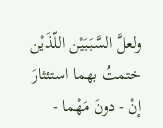ولعلَّ السَّبَبَيْن اللّذَيْن ختمتُ بهما استئثارَ إنْ - دونَ مَهْما -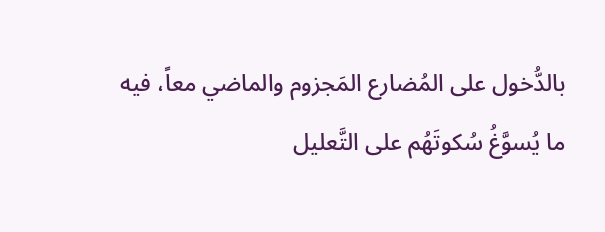بالدُّخول على المُضارع المَجزوم والماضي معاً، فيه ما يُسوَّغُ سُكوتَهُم على التَّعليل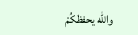والله يحفظكُمْ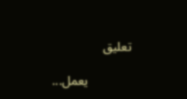تعليق

              يعمل...